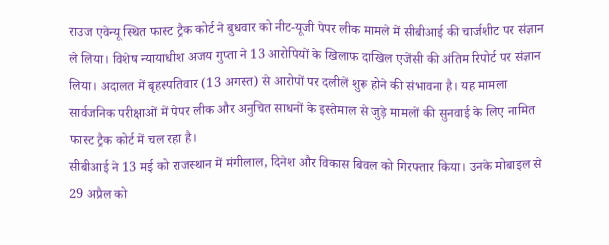राउज एवेन्यू स्थित फास्ट ट्रैक कोर्ट ने बुधवार को नीट-यूजी पेपर लीक मामले में सीबीआई की चार्जशीट पर संज्ञान ले लिया। विशेष न्यायाधीश अजय गुप्ता ने 13 आरोपियों के खिलाफ दाखिल एजेंसी की अंतिम रिपोर्ट पर संज्ञान लिया। अदालत में बृहस्पतिवार (13 अगस्त) से आरोपों पर दलीलें शुरू होने की संभावना है। यह मामला सार्वजनिक परीक्षाओं में पेपर लीक और अनुचित साधनों के इस्तेमाल से जुड़े मामलों की सुनवाई के लिए नामित फास्ट ट्रैक कोर्ट में चल रहा है।
सीबीआई ने 13 मई को राजस्थान में मंगीलाल, दिनेश और विकास बिवल को गिरफ्तार किया। उनके मोबाइल से 29 अप्रैल को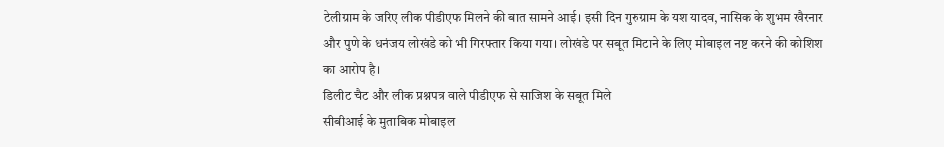टेलीग्राम के जरिए लीक पीडीएफ मिलने की बात सामने आई। इसी दिन गुरुग्राम के यश यादव, नासिक के शुभम खैरनार और पुणे के धनंजय लोखंडे को भी गिरफ्तार किया गया। लोखंडे पर सबूत मिटाने के लिए मोबाइल नष्ट करने की कोशिश का आरोप है।
डिलीट चैट और लीक प्रश्नपत्र वाले पीडीएफ से साजिश के सबूत मिले
सीबीआई के मुताबिक मोबाइल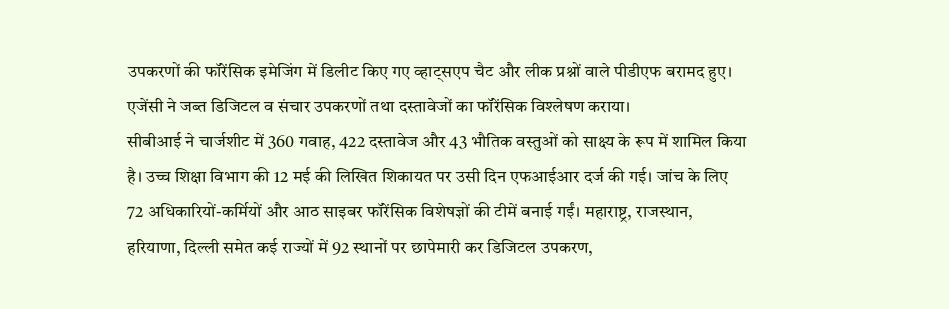उपकरणों की फॉरेंसिक इमेजिंग में डिलीट किए गए व्हाट्सएप चैट और लीक प्रश्नों वाले पीडीएफ बरामद हुए। एजेंसी ने जब्त डिजिटल व संचार उपकरणों तथा दस्तावेजों का फॉरेंसिक विश्लेषण कराया।
सीबीआई ने चार्जशीट में 360 गवाह, 422 दस्तावेज और 43 भौतिक वस्तुओं को साक्ष्य के रूप में शामिल किया है। उच्च शिक्षा विभाग की 12 मई की लिखित शिकायत पर उसी दिन एफआईआर दर्ज की गई। जांच के लिए 72 अधिकारियों-कर्मियों और आठ साइबर फॉरेंसिक विशेषज्ञों की टीमें बनाई गईं। महाराष्ट्र, राजस्थान, हरियाणा, दिल्ली समेत कई राज्यों में 92 स्थानों पर छापेमारी कर डिजिटल उपकरण,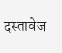दस्तावेज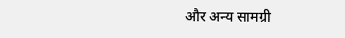और अन्य सामग्री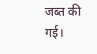जब्त की गई।